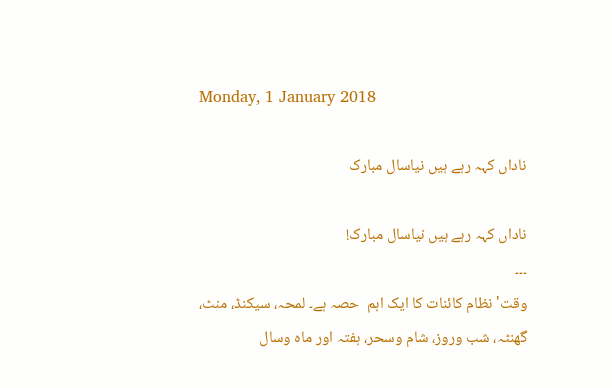Monday, 1 January 2018

ناداں کہہ رہے ہیں نیاسال مبارک

ناداں کہہ رہے ہیں نیاسال مبارک!
۔۔۔
وقت' نظام کائنات کا ایک اہم  حصہ ہے۔ لمحہ، سیکنڈ، منٹ، گھنٹہ، شب وروز، شام وسحر، ہفتہ اور ماہ وسال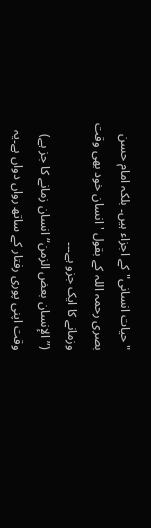"حیات انسانی" کے اجزاء ہیں۔ بلکہ امام حسن بصری رحمہ اللہ کے بقول 'انسان خود بھی وقت وزمانے کا ایک جزو ہے۔۔۔
(”الإنسان بعض الزمن“ انسان زمانے کا جز ہے)
وقت اپنی پوری رفتار کے ساتھ رواں دواں ہے۔یہ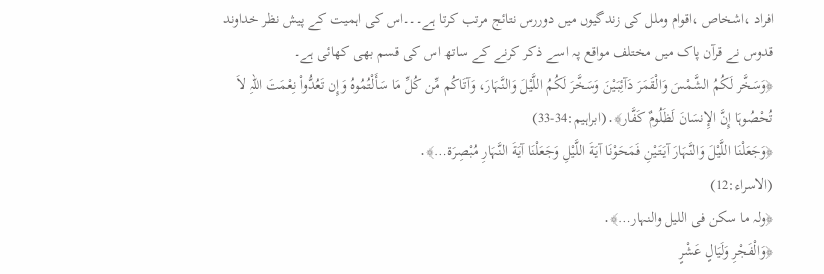افراد ،اشخاص ،اقوام وملل کی زندگیوں میں دوررس نتائج مرتب کرتا ہے۔۔۔اس کی اہمیت کے پیش نظر خداوند قدوس نے قرآن پاک میں مختلف مواقع پہ اسے ذکر کرنے کے ساتھ اس کی قسم بھی کھائی ہے۔
﴿وَسَخَّر لَکُمُ الشَّمْسَ وَالْقَمَرَ دَآئِبَیْنَ وَسَخَّرَ لَکُمُ اللَّیْلَ وَالنَّہَارَ، وَآتَاکُم مِّن کُلِّ مَا سَأَلْتُمُوہُ وَإِن تَعُدُّواْ نِعْمَتَ اللّہِ لاَ تُحْصُوہَا إِنَّ الإِنسَانَ لَظَلُومٌ کَفَّار﴾․(ابراہیم:34-33)
﴿وَجَعَلْنَا اللَّیْلَ وَالنَّہَارَ آیَتَیْنِ فَمَحَوْنَا آیَةَ اللَّیْلِ وَجَعَلْنَا آیَةَ النَّہَارِ مُبْصِرَة…﴾․
(الاسراء:12)
﴿ولہ ما سکن فی اللیل والنہار…﴾․
﴿وَالْفَجْرِ وَلَيَالٍ عَشْرٍ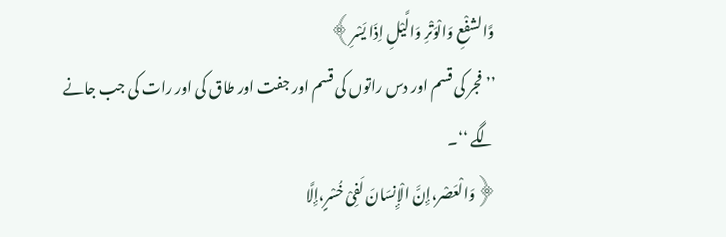وَّالشفْعِ وَالْوَتْرِ وَالَّيْلِ اِذَا يَسْرِ﴾
’’فجر کی قسم اور دس راتوں کی قسم اور جفت اور طاق کی اور رات کی جب جانے لگے ‘‘۔
﴿وَالْعَصْر،إِنَّ الْإِنسَانَ لَفِیْ خُسْرٍ،إِلَّا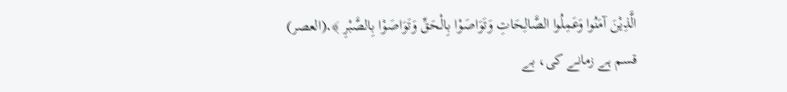الَّذِیْنَ آمَنُوا وَعَمِلُوا الصَّالِحَاتِ وَتَوَاصَوْا بِالْحَقِّ وَتَوَاصَوْا بِالصَّبْرِ ﴾․(العصر)
قسم ہے زمانے کی، بے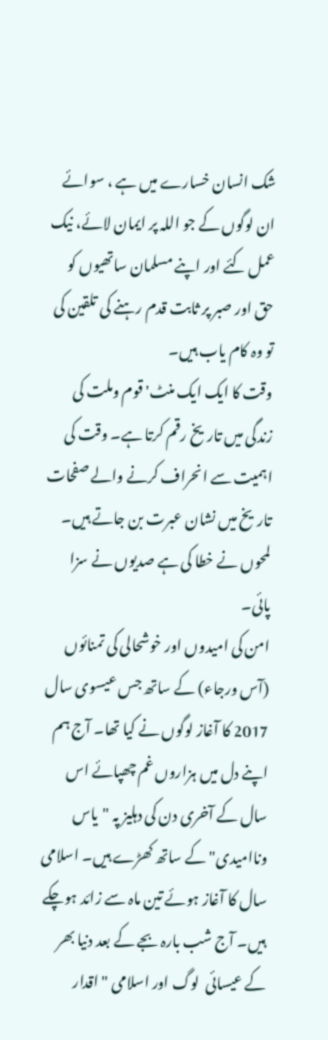شک انسان خسارے میں ہے ، سوائے ان لوگوں کے جو اللہ پر ایمان لائے، نیک عمل کئے اور اپنے مسلمان ساتھیوں کو حق اور صبر پر ثابت قدم رہنے کی تلقین کی تو وہ کام یاب ہیں۔
وقت کا ایک ایک منٹ' قوم وملت کی زندگی میں تاریخ رقم کرتا ہے۔ وقت کی اہمیت سے انحراف کرنے والے صفحات تاریخ میں نشان عبرت بن جاتے ہیں۔
لمحوں نے خطا کی ہے صدیوں نے سزا پائی۔
امن کی امیدوں اور خوشحالی کی تمنائوں (آس ورجاء) کے ساتھ جس عیسوی سال 2017 کا آغاز لوگوں نے کیا تھا۔ آج ہم اپنے دل میں ہزاروں غم چھپائے اس سال کے آخری دن کی دہلیز پہ "یاس وناامیدی" کے ساتھ کھڑے ہیں۔ اسلامی سال کا آغاز ہوئے تین ماہ سے زائد ہوچکے ہیں۔ آج شب بارہ بجے کے بعد دنیا بھر کے عیسائی  لوگ اور اسلامی "اقدار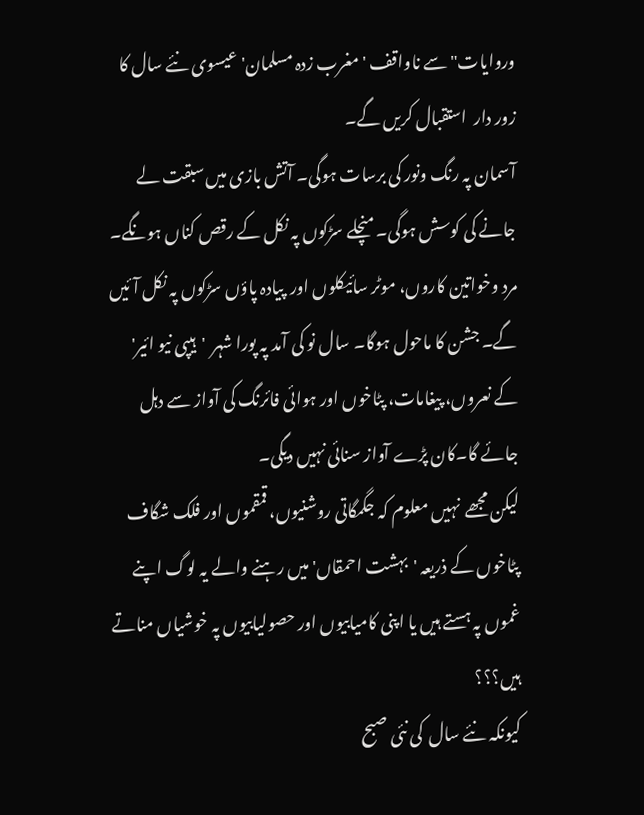وروایات" سے ناواقف 'مغرب زدہ مسلمان' عیسوی نئے سال کا زور دار  استقبال کریں گے۔
آسمان پہ رنگ ونور کی برسات ہوگی۔ آتش بازی میں سبقت لے جانے کی کوسش ہوگی۔ منچلے سڑکوں پہ نکل کے رقص کناں ہونگے۔ مرد وخواتین کاروں، موٹر سائیکلوں اور  پیادہ پاؤں سڑکوں پہ نکل آئیں گے۔ جشن کا ماحول ہوگا۔ سال نو کی آمد پہ پورا شہر  'ہیپی نیو ائیر' کے نعروں، پیغامات، پٹاخوں اور ہوائی فائرنگ کی آواز سے دہل جائے گا۔کان پڑے آواز سنائی نہیں دیگی۔
لیکن مجھے  نہیں معلوم کہ جگمگاتی روشنیوں، قمقموں اور فلک شگاف پٹاخوں کے ذریعہ 'بہشت احمقاں' میں رہنے والے یہ لوگ اپنے غموں پہ ہستے ہیں یا اپنی کامیابیوں اور حصولیابیوں پہ خوشیاں مناتے ہیں؟؟؟
کیونکہ نئے سال  کی نئی صبح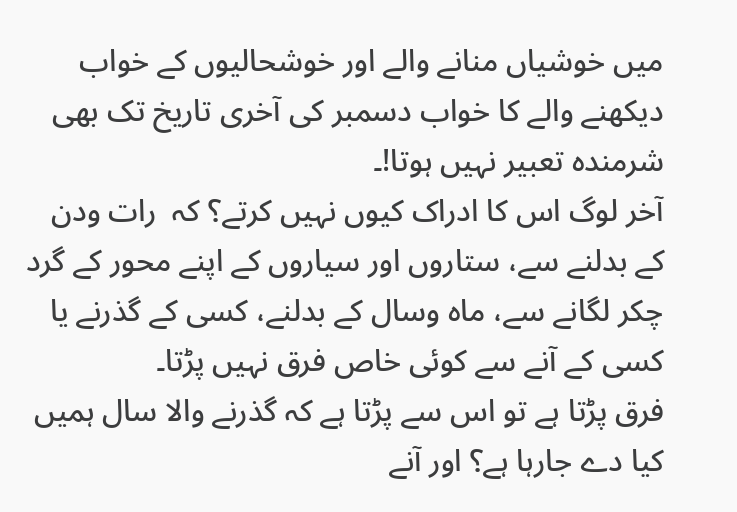میں خوشیاں منانے والے اور خوشحالیوں کے خواب دیکھنے والے کا خواب دسمبر کی آخری تاریخ تک بھی شرمندہ تعبیر نہیں ہوتا!۔
آخر لوگ اس کا ادراک کیوں نہیں کرتے؟ کہ  رات ودن کے بدلنے سے، ستاروں اور سیاروں کے اپنے محور کے گرد چکر لگانے سے، ماہ وسال کے بدلنے، کسی کے گذرنے یا کسی کے آنے سے کوئی خاص فرق نہیں پڑتا۔
فرق پڑتا ہے تو اس سے پڑتا ہے کہ گذرنے والا سال ہمیں کیا دے جارہا ہے؟ اور آنے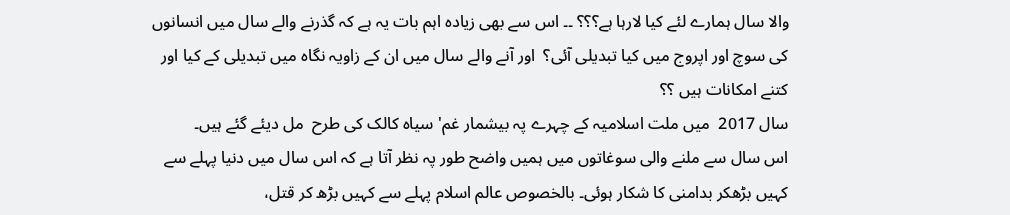والا سال ہمارے لئے کیا لارہا ہے؟؟؟ ۔۔ اس سے بھی زیادہ اہم بات یہ ہے کہ گذرنے والے سال میں انسانوں کی سوچ اور اپروج میں کیا تبدیلی آئی؟  اور آنے والے سال میں ان کے زاویہ نگاہ میں تبدیلی کے کیا اور کتنے امکانات ہیں ؟؟
سال 2017  میں ملت اسلامیہ کے چہرے پہ بیشمار غم' سیاہ کالک کی طرح  مل دیئے گئے ہیں۔
اس سال سے ملنے والی سوغاتوں میں ہمیں واضح طور پہ نظر آتا ہے کہ اس سال میں دنیا پہلے سے کہیں بڑھکر بدامنی کا شکار ہوئی۔ بالخصوص عالم اسلام پہلے سے کہیں بڑھ کر قتل،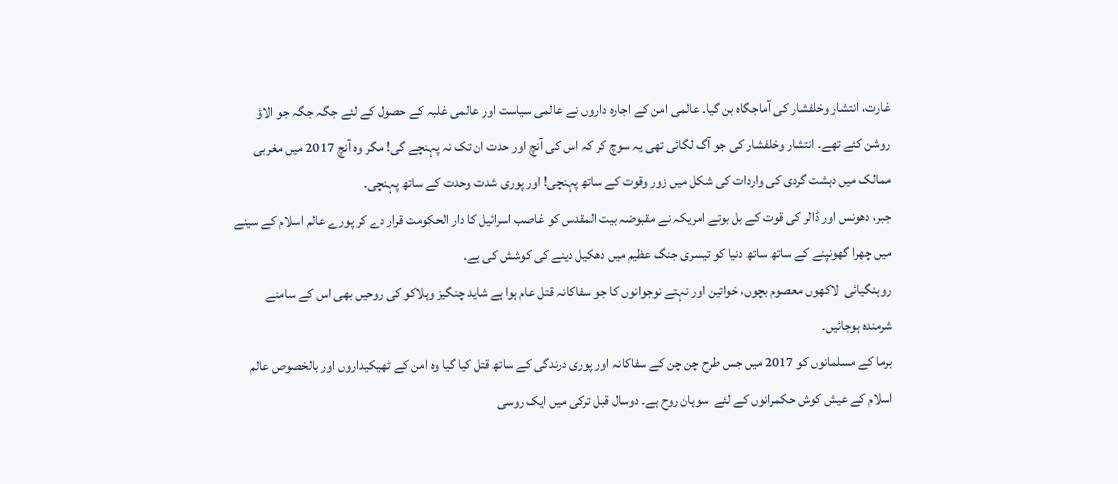غارت، انتشار وخلفشار کی آماجگاہ بن گیا۔ عالمی امن کے اجارہ داروں نے عالمی سیاست اور عالمی غلبہ کے حصول کے لئے جگہ جگہ جو الاؤ روشن کئے تھے۔ انتشار وخلفشار کی جو آگ لگائی تھی یہ سوچ کر کہ اس کی آنچ اور حدت ان تک نہ پہنچے گی! مگر وہ آنچ 2017 میں مغربی ممالک میں دہشت گردی کی واردات کی شکل میں زور وقوت کے ساتھ پہنچی! اور پوری شدت وحدت کے ساتھ پہنچی۔
جبر، دھونس اور ڈالر کی قوت کے بل بوتے امریکہ نے مقبوضہ بیت المقدس کو غاصب اسرائیل کا دار الحکومت قرار دے کر پورے عالم اسلام کے سینے میں چھرا گھونپنے کے ساتھ ساتھ دنیا کو تیسری جنگ عظیم میں دھکیل دینے کی کوشش کی ہے۔
روہنگیائی  لاکھوں معصوم بچوں، خواتین اور نہتے نوجوانوں کا جو سفاکانہ قتل عام ہوا ہے شاید چنگیز وہلاکو کی روحیں بھی اس کے سامنے شرمندہ ہوجائیں۔
برما کے مسلمانوں کو 2017 میں جس طرح چن چن کے سفاکانہ اور پوری درندگی کے ساتھ قتل کیا گیا وہ امن کے ٹھیکیداروں اور بالخصوص عالم اسلام کے عیش کوش حکمرانوں کے لئے  سوہان روح ہے۔ دوسال قبل ترکی میں ایک روسی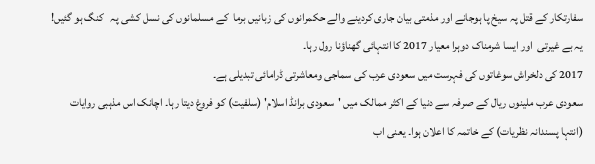سفارتکار کے قتل پہ سیخ پا ہوجانے اور مذمتی بیان جاری کردینے والے حکمرانوں کی زبانیں برما  کے مسلمانوں کی نسل کشی پہ   کنگ ہو گئیں! یہ بے غیرتی  اور ایسا شرمناک دوہرا معیار 2017 کا انتہائی گھناؤنا رول رہا۔
2017 کی دلخراش سوغاتوں کی فہرست میں سعودی عرب کی سماجی ومعاشرتی ڈرامائی تبدیلی ہے۔
سعودی عرب ملینوں ریال کے صرفہ سے دنیا کے اکثر ممالک میں 'سعودی برانڈ اسلام' (سلفیت) کو فروغ دیتا رہا۔ اچانک اس مذہبی روایات (انتہا پسندانہ نظریات) کے خاتمہ کا اعلان ہوا۔ یعنی اب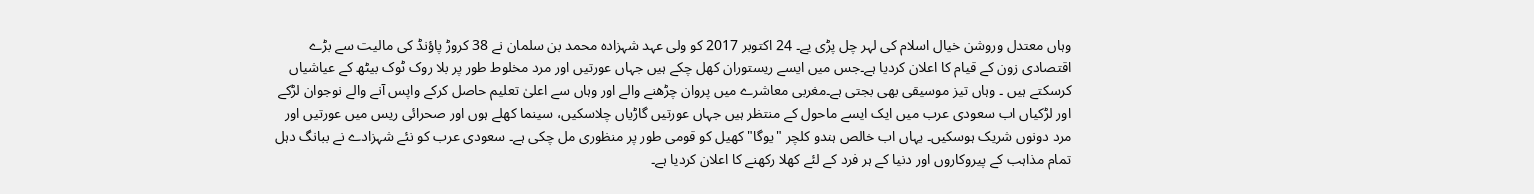وہاں معتدل وروشن خیال اسلام کی لہر چل پڑی یے۔ 24 اکتوبر 2017 کو ولی عہد شہزادہ محمد بن سلمان نے 38 کروڑ پاؤنڈ کی مالیت سے بڑے اقتصادی زون کے قیام کا اعلان کردیا ہے۔جس میں ایسے ریستوران کھل چکے ہیں جہاں عورتیں اور مرد مخلوط طور پر بلا روک ٹوک بیٹھ کے عیاشیاں کرسکتے ہیں ۔ وہاں تیز موسیقی بھی بجتی ہے۔مغربی معاشرے میں پروان چڑھنے والے اور وہاں سے اعلیٰ تعلیم حاصل کرکے واپس آنے والے نوجوان لڑکے اور لڑکیاں اب سعودی عرب میں ایک ایسے ماحول کے منتظر ہیں جہاں عورتیں گاڑیاں چلاسکیں، سینما کھلے ہوں اور صحرائی ریس میں عورتیں اور مرد دونوں شریک ہوسکیں۔ یہاں اب خالص ہندو کلچر "یوگا" کھیل کو قومی طور پر منظوری مل چکی ہے۔ سعودی عرب کو نئے شہزادے نے ببانگ دہل تمام مذاہب کے پیروکاروں اور دنیا کے ہر فرد کے لئے کھلا رکھنے کا اعلان کردیا ہے۔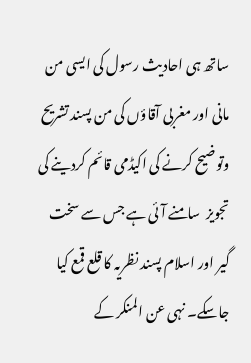ساتھ ہی احادیث رسول کی ایسی من مانی اور مغربی آقاؤں کی من پسند تشریح وتوضیح کرنے کی اکیڈمی قائم کردینے کی تجویز  سامنے آئی ہے جس سے سخت گیر اور اسلام پسند نظریہ کا قلع قمع کیا جاسکے۔ نہی عن المنکر کے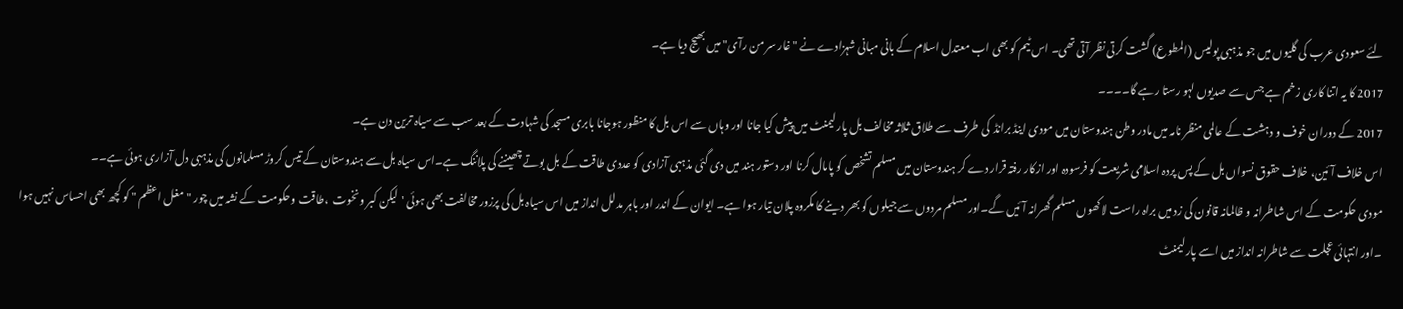لئے سعودی عرب کی گلیوں میں جو مذہبی پولیس (المطوع) گشت کرتی نظر آتی تھی۔ اس ٹیم کو بھی اب معتدل اسلام کے بانی مبانی شہزادے نے "غار سر من رآی" میں بھیج دیا ہے۔
2017 کا یہ اتنا کاری زخم ہے جس سے صدیوں لہو رستا رہے گا۔۔۔۔
2017 کے دوران خوف و دہشت کے عالمی منظر نامہ میں مادر وطن ہندوستان میں مودی اینڈ برانڈ  کی طرف سے طلاق ثلاثہ مخالف بل پارلیمنٹ میں پیش کیا جانا اور وہاں سے اس بل کا منظور ہوجانا بابری مسجد کی شہادت کے بعد سب سے سیاہ ترین دن ہے۔
اس خلاف آئین، خلاف حقوق نسواں بل کے پس پردہ اسلامی شریعت کو فرسودہ اور ازکار رفتہ قرار دے کر ہندوستان میں مسلم تشخص کو پامال کرنا اور دستور ہند میں دی گئی مذہبی آزادی کو عددی طاقت کے بل بوتے چھیننے کی پلاننگ ہے۔اس سیاہ بل سے ہندوستان کے تیس کروڑ مسلمانوں کی مذہبی دل آزاری ہوئی ہے۔۔
مودی حکومت کے اس شاطرانہ و ظالمانہ قانون کی زد میں براہ راست لاکھوں مسلم گھرانہ آئیں گے۔اور مسلم مردوں سے جیلوں کو بھر دینے کا مکروہ پلان تیار ہوا ہے۔ ایوان کے اندر اور باہر مدلل انداز میں اس سیاہ بل کی پرزور مخالفت بھی ہوئی 'لیکن کبر ونخوت  ،طاقت وحکومت کے نشہ میں چور "مغل اعظم " کو کچھ بھی احساس نہیں ہوا ۔اور انتہائی عجلت سے شاطرانہ انداز میں اسے پارلیمنٹ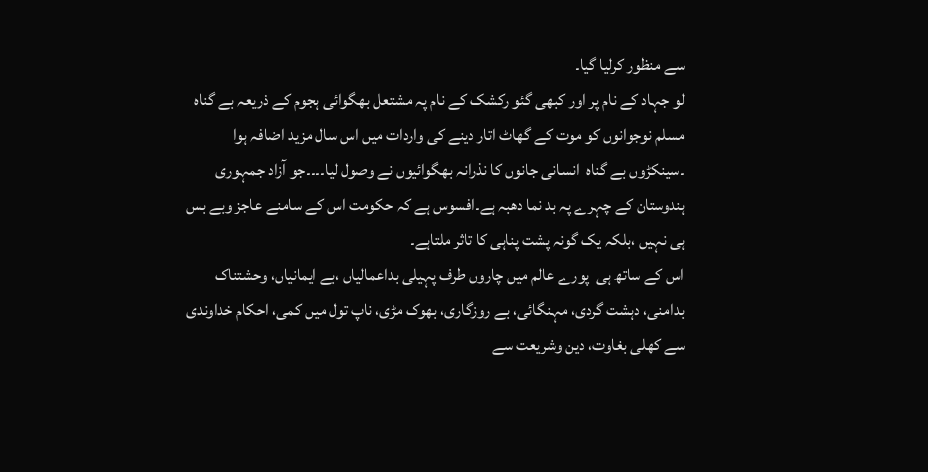سے منظور کرلیا گیا۔
لو جہاد کے نام پر اور کبھی گئو رکشک کے نام پہ مشتعل بھگوائی ہجوم کے ذریعہ بے گناہ مسلم نوجوانوں کو موت کے گھاٹ اتار دینے کی واردات میں اس سال مزید اضافہ ہوا ۔سینکڑوں بے گناہ  انسانی جانوں کا نذرانہ بھگوائیوں نے وصول لیا۔۔۔۔جو آزاد جمہوری ہندوستان کے چہرے پہ بد نما دھبہ ہے۔افسوس ہے کہ حکومت اس کے سامنے عاجز وبے بس ہی نہیں ،بلکہ یک گونہ پشت پناہی کا تاثر ملتاہے۔
اس کے ساتھ ہی  پورے عالم میں چاروں طرف پہیلی بداعمالیاں ،بے ایمانیاں، وحشتناک بدامنی، دہشت گردی، مہنگائی، بے روزگاری، بھوک مڑی، ناپ تول میں کمی، احکام خداوندی سے کھلی بغاوت، دین وشریعت سے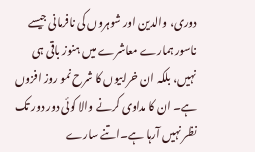دوری، والدین اور شوہروں کی نافرمانی جیسے ناسور ہمارے معاشرے میں ہنوز باقی ہی نہیں، بلکہ ان خرابیوں کا شرح نمو روز افزوں ہے۔ ان کا مداوی کرنے والا کوئی دور دور تک نظر نہیں آرہا ہے۔اتنے سارے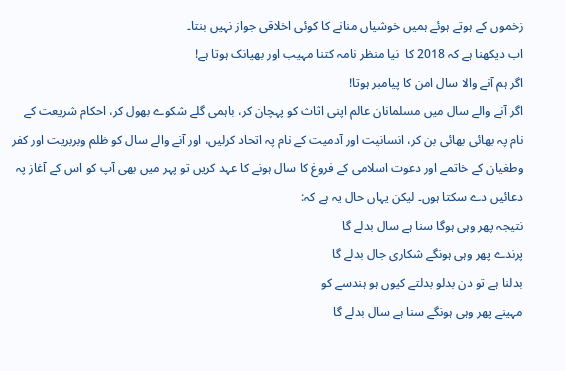زخموں کے ہوتے ہوئے ہمیں خوشیاں منانے کا کوئی اخلاقی جواز نہیں بنتا۔
اب دیکھنا ہے کہ 2018 کا  نیا منظر نامہ کتنا مہیب اور بھیانک ہوتا ہے!
اگر ہم آنے والا سال امن کا پیامبر ہوتا!
اگر آنے والے سال میں مسلمانان عالم اپنی اثاث کو پہچان کر، باہمی گلے شکوے بھول کر، احکام شریعت کے نام پہ بھائی بھائی بن کر، انسانیت اور آدمیت کے نام پہ اتحاد کرلیں، اور آنے والے سال کو ظلم وبربریت اور کفر وطغیان کے خاتمے اور دعوت اسلامی کے فروغ کا سال ہونے کا عہد کریں تو پہر میں بھی آپ کو اس کے آغاز پہ دعائیں دے سکتا ہوں۔ لیکن یہاں حال یہ ہے کہ:
نتیجہ پھر وہی ہوگا سنا ہے سال بدلے گا
پرندے پھر وہی ہونگے شکاری جال بدلے گا
بدلنا ہے تو دن بدلو بدلتے کیوں ہو ہندسے کو
مہینے پھر وہی ہونگے سنا ہے سال بدلے گا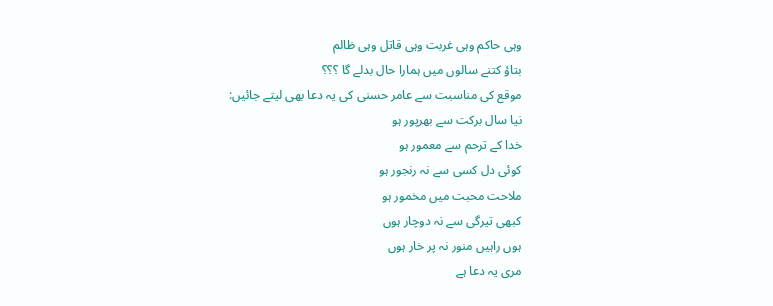وہی حاکم وہی غربت وہی قاتل وہی ظالم
بتاؤ کتنے سالوں میں ہمارا حال بدلے گا ؟؟؟
موقع کی مناسبت سے عامر حسنی کی یہ دعا بھی لیتے جائیں:
نیا سال برکت سے بھرپور ہو
خدا کے ترحم سے معمور ہو
کوئی دل کسی سے نہ رنجور ہو
ملاحت محبت میں مخمور ہو
کبھی تیرگی سے نہ دوچار ہوں
ہوں راہیں منور نہ پر خار ہوں
مری یہ دعا ہے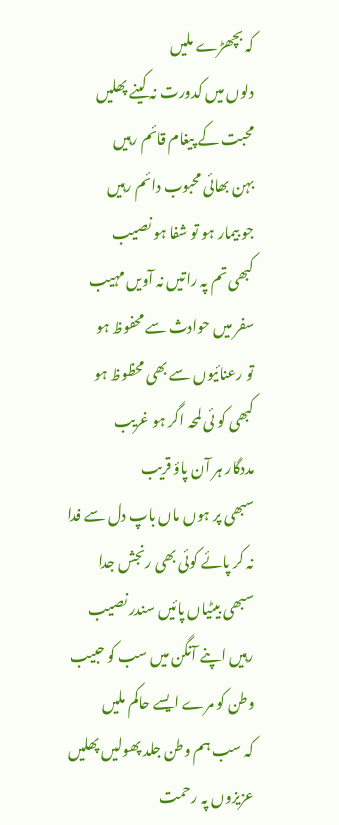کہ بچھڑے ملیں
دلوں میں کدورت نہ کینے پھلیں
محبت کے پیغام قائم رہیں
بہن بھائی محبوب دائم رہیں
جو بیمار ہو تو شفا ہو نصیب
کبھی تم پہ راتیں نہ آویں مہیب
سفر میں حوادث سے محفوظ ہو
تو رعنائیوں سے بھی محظوظ ہو
کبھی کو ئی لمحہ اگر ہو غریب
مددگار ہر آن پاؤ قریب
سبھی پر ہوں ماں باپ دل سے فدا
نہ کر پائے کوئی بھی رنجش جدا
سبھی بیٹیاں پائیں سندر نصیب
رہیں اپنے آنگن میں سب کو حبیب
وطن کو مرے ایسے حاکم ملیں
کہ سب ہم وطن جلد پھولیں پھلیں
عزیزوں پہ رحمت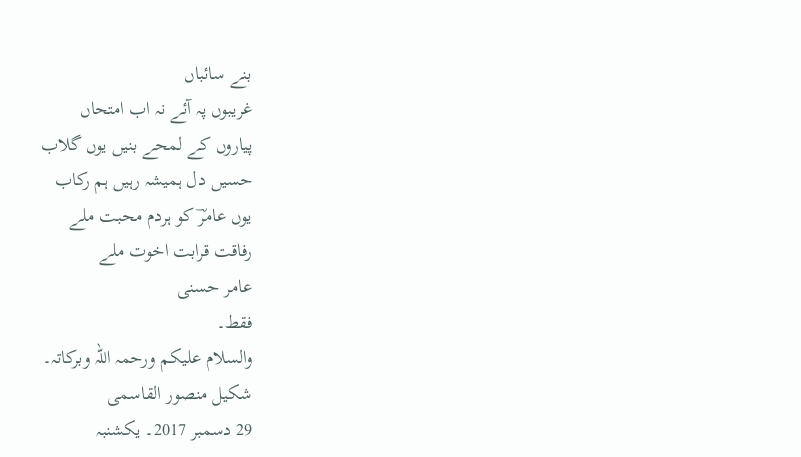بنے سائباں
غریبوں پہ آئے نہ اب امتحاں
پیاروں کے لمحے بنیں یوں گلاب
حسیں دل ہمیشہ رہیں ہم رکاب
یوں عامرؔ کو ہردم محبت ملے
رفاقت قرابت اخوت ملے
عامر حسنی
فقط۔
والسلام علیکم ورحمہ اللہ وبرکاتہ۔
شکیل منصور القاسمی
29 دسمبر 2017۔ یکشنبہ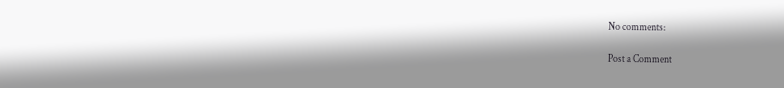No comments:

Post a Comment